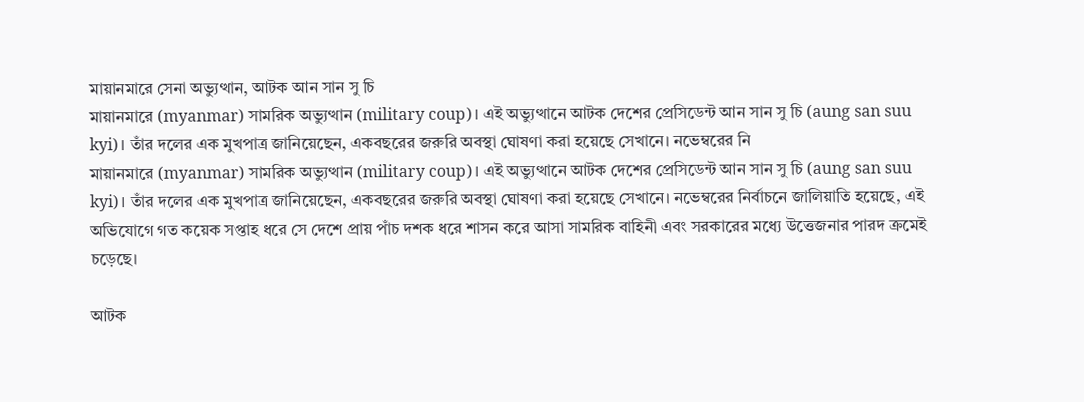মায়ানমারে সেনা অভ্যুত্থান, আটক আন সান সু চি
মায়ানমারে (myanmar) সামরিক অভ্যুত্থান (military coup)। এই অভ্যুত্থানে আটক দেশের প্রেসিডেন্ট আন সান সু চি (aung san suu kyi)। তাঁর দলের এক মুখপাত্র জানিয়েছেন, একবছরের জরুরি অবস্থা ঘোষণা করা হয়েছে সেখানে। নভেম্বরের নি
মায়ানমারে (myanmar) সামরিক অভ্যুত্থান (military coup)। এই অভ্যুত্থানে আটক দেশের প্রেসিডেন্ট আন সান সু চি (aung san suu kyi)। তাঁর দলের এক মুখপাত্র জানিয়েছেন, একবছরের জরুরি অবস্থা ঘোষণা করা হয়েছে সেখানে। নভেম্বরের নির্বাচনে জালিয়াতি হয়েছে, এই অভিযোগে গত কয়েক সপ্তাহ ধরে সে দেশে প্রায় পাঁচ দশক ধরে শাসন করে আসা সামরিক বাহিনী এবং সরকারের মধ্যে উত্তেজনার পারদ ক্রমেই চড়েছে।

আটক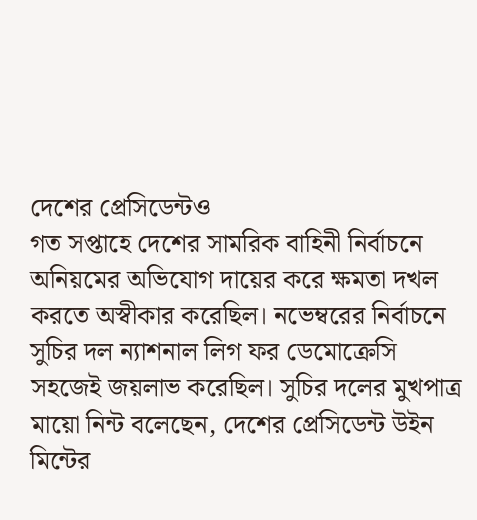দেশের প্রেসিডেন্টও
গত সপ্তাহে দেশের সামরিক বাহিনী নির্বাচনে অনিয়মের অভিযোগ দায়ের করে ক্ষমতা দখল করতে অস্বীকার করেছিল। নভেম্বরের নির্বাচনে সুচির দল ন্যাশনাল লিগ ফর ডেমোক্রেসি সহজেই জয়লাভ করেছিল। সুচির দলের মুখপাত্র মায়ো নিন্ট বলেছেন, দেশের প্রেসিডেন্ট উইন মিন্টের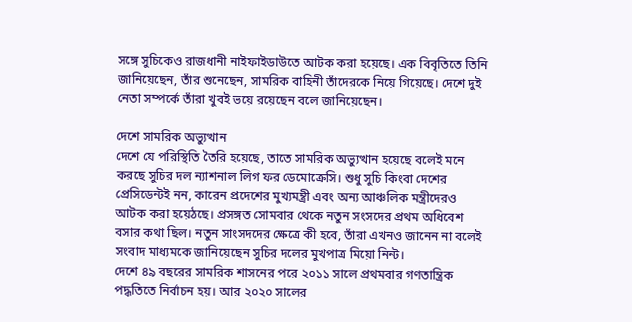সঙ্গে সুচিকেও রাজধানী নাইফাইডাউতে আটক করা হয়েছে। এক বিবৃতিতে তিনি জানিয়েছেন, তাঁর শুনেছেন, সামরিক বাহিনী তাঁদেরকে নিয়ে গিয়েছে। দেশে দুই নেতা সম্পর্কে তাঁরা খুবই ভয়ে রয়েছেন বলে জানিয়েছেন।

দেশে সামরিক অভ্যুত্থান
দেশে যে পরিস্থিতি তৈরি হয়েছে, তাতে সামরিক অভ্যুত্থান হয়েছে বলেই মনে করছে সুচির দল ন্যাশনাল লিগ ফর ডেমোক্রেসি। শুধু সুচি কিংবা দেশের প্রেসিডেন্টই নন, কারেন প্রদেশের মুখ্যমন্ত্রী এবং অন্য আঞ্চলিক মন্ত্রীদেরও আটক করা হয়েঠছে। প্রসঙ্গত সোমবার থেকে নতুন সংসদের প্রথম অধিবেশ বসার কথা ছিল। নতুন সাংসদদের ক্ষেত্রে কী হবে, তাঁরা এখনও জানেন না বলেই সংবাদ মাধ্যমকে জানিয়েছেন সুচির দলের মুখপাত্র মিয়ো নিন্ট।
দেশে ৪৯ বছরের সামরিক শাসনের পরে ২০১১ সালে প্রথমবার গণতান্ত্রিক পদ্ধতিতে নির্বাচন হয়। আর ২০২০ সালের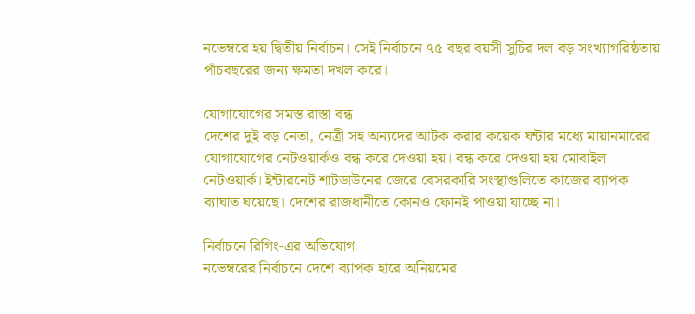নভেম্বরে হয় দ্বিতীয় নির্বাচন। সেই নির্বাচনে ৭৫ বছর বয়সী সুচির দল বড় সংখ্যাগরিষ্ঠতায় পাঁচবছরের জন্য ক্ষমতা দখল করে।

যোগাযোগের সমস্ত রাস্তা বন্ধ
দেশের দুই বড় নেতা, নেত্রী সহ অন্যদের আটক করার কয়েক ঘন্টার মধ্যে মায়ানমারের যোগাযোগের নেটওয়ার্কও বন্ধ করে দেওয়া হয়। বন্ধ করে দেওয়া হয় মোবাইল নেটওয়ার্ক। ইন্টারনেট শাটডাউনের জেরে বেসরকারি সংস্থাগুলিতে কাজের ব্যাপক ব্যাঘাত ঘয়েছে। দেশের রাজধানীতে কোনও ফোনই পাওয়া যাচ্ছে না।

নির্বাচনে রিগিং-এর অভিযোগ
নভেম্বরের নির্বাচনে দেশে ব্যাপক হারে অনিয়মের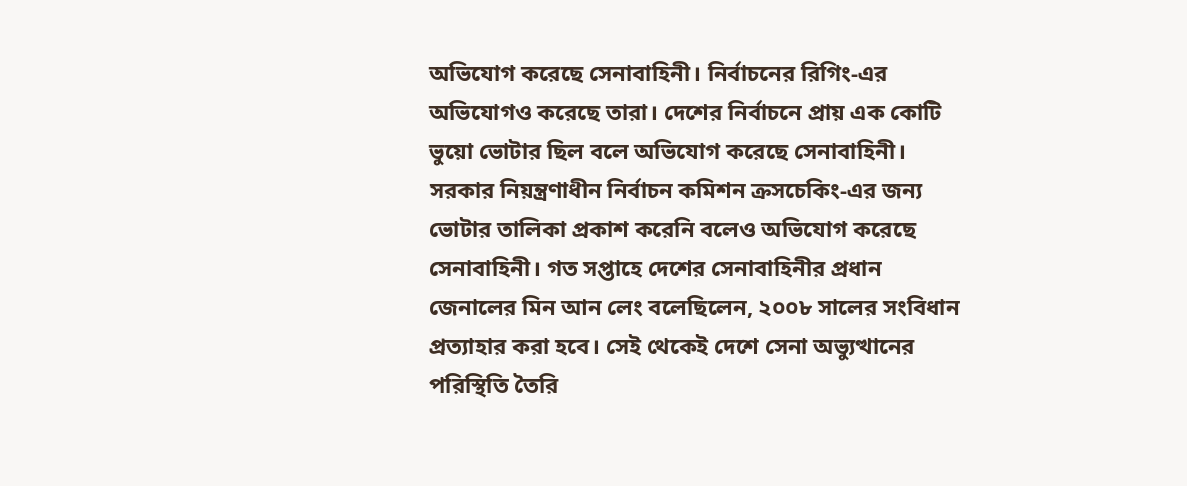অভিযোগ করেছে সেনাবাহিনী। নির্বাচনের রিগিং-এর অভিযোগও করেছে তারা। দেশের নির্বাচনে প্রায় এক কোটি ভুয়ো ভোটার ছিল বলে অভিযোগ করেছে সেনাবাহিনী। সরকার নিয়ন্ত্রণাধীন নির্বাচন কমিশন ক্রসচেকিং-এর জন্য ভোটার তালিকা প্রকাশ করেনি বলেও অভিযোগ করেছে সেনাবাহিনী। গত সপ্তাহে দেশের সেনাবাহিনীর প্রধান জেনালের মিন আন লেং বলেছিলেন, ২০০৮ সালের সংবিধান প্রত্যাহার করা হবে। সেই থেকেই দেশে সেনা অভ্যুত্থানের পরিস্থিতি তৈরি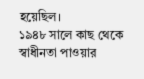হয়েছিল।
১৯৪৮ সালে কাছ থেকে স্বাধীনতা পাওয়ার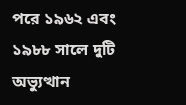পরে ১৯৬২ এবং ১৯৮৮ সালে দুটি অভ্যুত্থান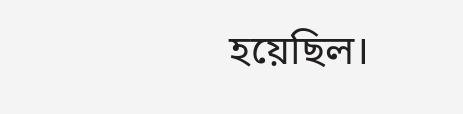হয়েছিল।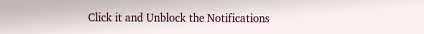Click it and Unblock the Notifications